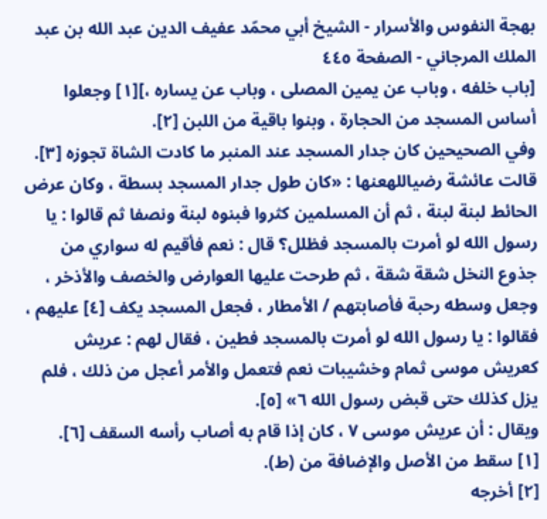بهجة النفوس والأسرار - الشيخ أبي محمّد عفيف الدين عبد الله بن عبد الملك المرجاني - الصفحة ٤٤٥
[باب خلفه ، وباب عن يمين المصلى ، وباب عن يساره ،][١] وجعلوا أساس المسجد من الحجارة ، وبنوا باقية من اللبن [٢].
وفي الصحيحين كان جدار المسجد عند المنبر ما كادت الشاة تجوزه [٣].
قالت عائشة رضياللهعنها : «كان طول جدار المسجد بسطة ، وكان عرض الحائط لبنة لبنة ، ثم أن المسلمين كثروا فبنوه لبنة ونصفا ثم قالوا : يا رسول الله لو أمرت بالمسجد فظلل؟ قال : نعم فأقيم له سواري من جذوع النخل شقة شقة ، ثم طرحت عليها العوارض والخصف والأذخر ، وجعل وسطه رحبة فأصابتهم / الأمطار ، فجعل المسجد يكف [٤] عليهم ، فقالوا : يا رسول الله لو أمرت بالمسجد فطين ، فقال لهم : عريش كعريش موسى ثمام وخشيبات نعم فتعمل والأمر أعجل من ذلك ، فلم يزل كذلك حتى قبض رسول الله ٦» [٥].
ويقال : أن عريش موسى ٧ ، كان إذا قام به أصاب رأسه السقف [٦].
[١] سقط من الأصل والإضافة من (ط).
[٢] أخرجه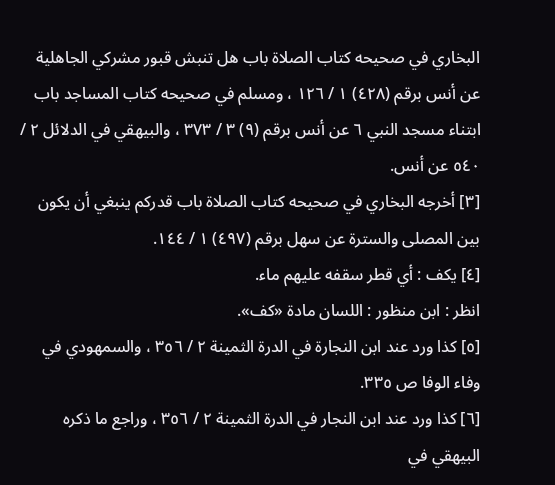البخاري في صحيحه كتاب الصلاة باب هل تنبش قبور مشركي الجاهلية عن أنس برقم (٤٢٨) ١ / ١٢٦ ، ومسلم في صحيحه كتاب المساجد باب ابتناء مسجد النبي ٦ عن أنس برقم (٩) ٣ / ٣٧٣ ، والبيهقي في الدلائل ٢ / ٥٤٠ عن أنس.
[٣] أخرجه البخاري في صحيحه كتاب الصلاة باب قدركم ينبغي أن يكون بين المصلى والسترة عن سهل برقم (٤٩٧) ١ / ١٤٤.
[٤] يكف : أي قطر سقفه عليهم ماء.
انظر : ابن منظور : اللسان مادة «كف».
[٥] كذا ورد عند ابن النجارة في الدرة الثمينة ٢ / ٣٥٦ ، والسمهودي في وفاء الوفا ص ٣٣٥.
[٦] كذا ورد عند ابن النجار في الدرة الثمينة ٢ / ٣٥٦ ، وراجع ما ذكره البيهقي في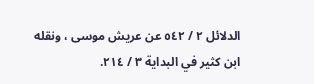الدلائل ٢ / ٥٤٢ عن عريش موسى ، ونقله ابن كثير في البداية ٣ / ٢١٤.